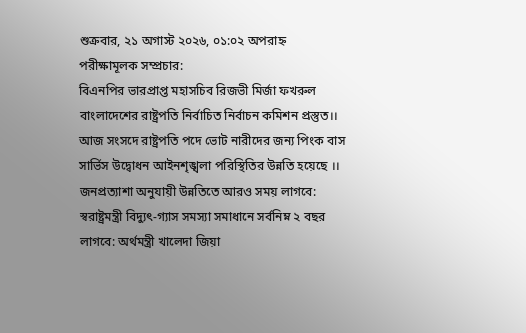শুক্রবার, ২১ অগাস্ট ২০২৬, ০১:০২ অপরাহ্ন
পরীক্ষামূলক সম্প্রচার:
বিএনপির ভারপ্রাপ্ত মহাসচিব রিজভী মির্জা ফখরুল বাংলাদেশের রাষ্ট্রপতি নির্বাচিত নির্বাচন কমিশন প্রস্তুত।। আজ সংসদে রাষ্ট্রপতি পদে ভোট নারীদের জন্য পিংক বাস সার্ভিস উদ্বোধন আইনশৃঙ্খলা পরিস্থিতির উন্নতি হয়েছে ।। জনপ্রত্যাশা অনুযায়ী উন্নতিতে আরও সময় লাগবে: স্বরাষ্ট্রমন্ত্রী বিদ্যুৎ-গ্যাস সমস্যা সমাধানে সর্বনিম্ন ২ বছর লাগবে: অর্থমন্ত্রী খালেদা জিয়া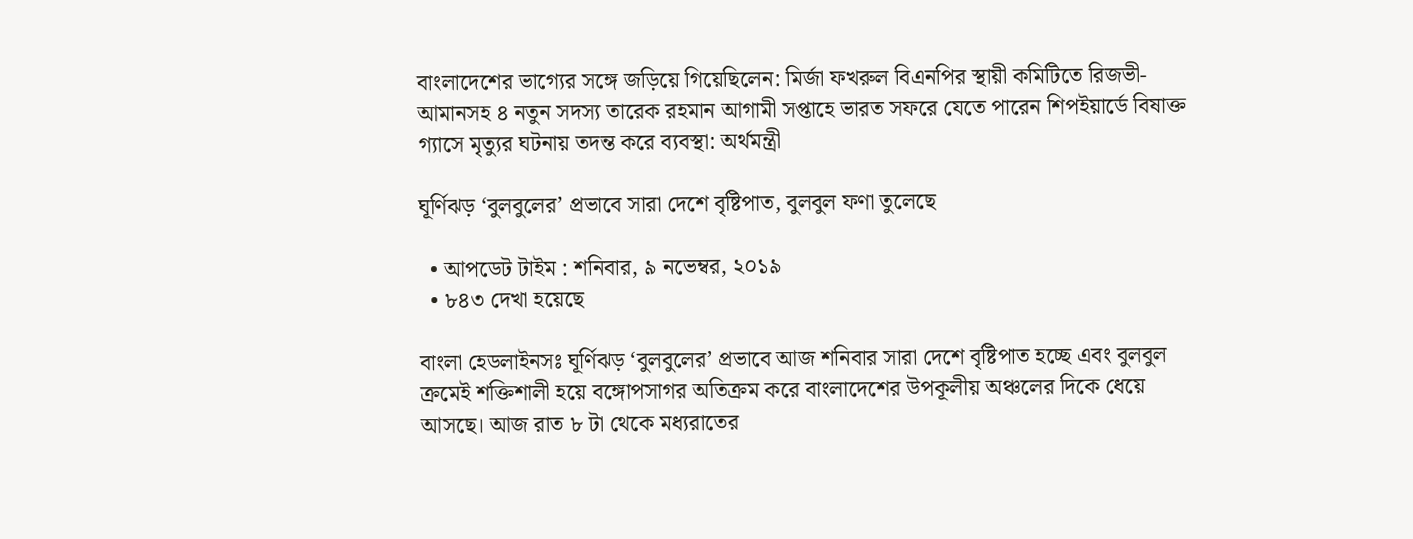বাংলাদেশের ভাগ্যের সঙ্গে জড়িয়ে গিয়েছিলেন: মির্জা ফখরুল বিএনপির স্থায়ী কমিটিতে রিজভী-আমানসহ ৪ নতুন সদস্য তারেক রহমান আগামী সপ্তাহে ভারত সফরে যেতে পারেন শিপইয়ার্ডে বিষাক্ত গ্যাসে মৃত্যুর ঘটনায় তদন্ত করে ব্যবস্থা: অর্থমন্ত্রী

ঘূর্ণিঝড় ‘বুলবুলের’ প্রভাবে সারা দেশে বৃষ্টিপাত, বুলবুল ফণা তুলেছে

  • আপডেট টাইম : শনিবার, ৯ নভেম্বর, ২০১৯
  • ৮৪৩ দেখা হয়েছে

বাংলা হেডলাইনসঃ ঘূর্ণিঝড় ‘বুলবুলের’ প্রভাবে আজ শনিবার সারা দেশে বৃষ্টিপাত হচ্ছে এবং বুলবুল ক্রমেই শক্তিশালী হয়ে বঙ্গোপসাগর অতিক্রম করে বাংলাদেশের উপকূলীয় অঞ্চলের দিকে ধেয়ে আসছে। আজ রাত ৮ টা থেকে মধ্যরাতের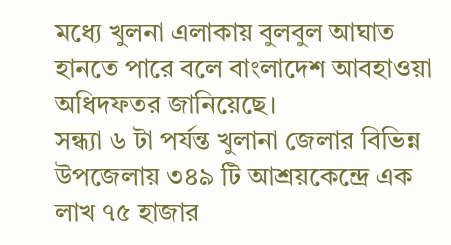মধ্যে খুলনা এলাকায় বুলবুল আঘাত হানতে পারে বলে বাংলাদেশ আবহাওয়া অধিদফতর জানিয়েছে।
সন্ধ্যা ৬ টা পর্যন্ত খুলানা জেলার বিভিন্ন উপজেলায় ৩৪৯ টি আশ্রয়কেন্দ্রে এক লাখ ৭৫ হাজার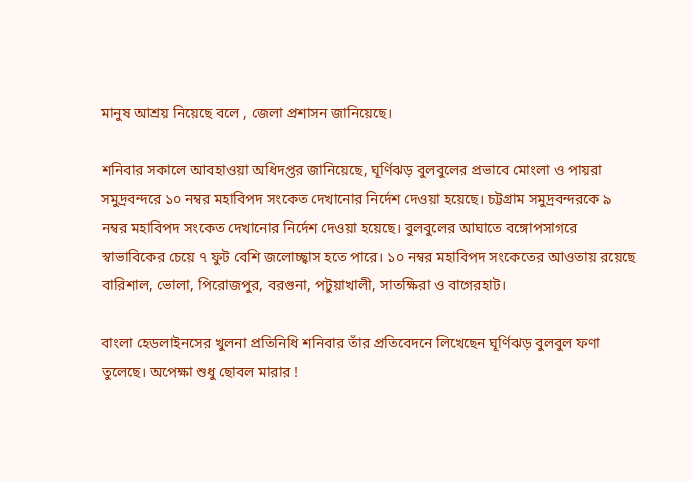মানুষ আশ্রয় নিয়েছে বলে , জেলা প্রশাসন জানিয়েছে।

শনিবার সকালে আবহাওয়া অধিদপ্তর জানিয়েছে, ঘূর্ণিঝড় বুলবুলের প্রভাবে মোংলা ও পায়রা সমুদ্রবন্দরে ১০ নম্বর মহাবিপদ সংকেত দেখানোর নির্দেশ দেওয়া হয়েছে। চট্টগ্রাম সমুদ্রবন্দরকে ৯ নম্বর মহাবিপদ সংকেত দেখানোর নির্দেশ দেওয়া হয়েছে। বুলবুলের আঘাতে বঙ্গোপসাগরে স্বাভাবিকের চেয়ে ৭ ফুট বেশি জলোচ্ছ্বাস হতে পারে। ১০ নম্বর মহাবিপদ সংকেতের আওতায় রয়েছে বারিশাল, ভোলা, পিরোজপুর, বরগুনা, পটুয়াখালী, সাতক্ষিরা ও বাগেরহাট।

বাংলা হেডলাইনসের খুলনা প্রতিনিধি শনিবার তাঁর প্রতিবেদনে লিখেছেন ঘূর্ণিঝড় বুলবুল ফণা তুলেছে। অপেক্ষা শুধু ছোবল মারার !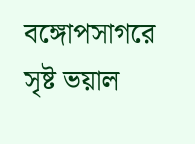বঙ্গোপসাগরে সৃষ্ট ভয়াল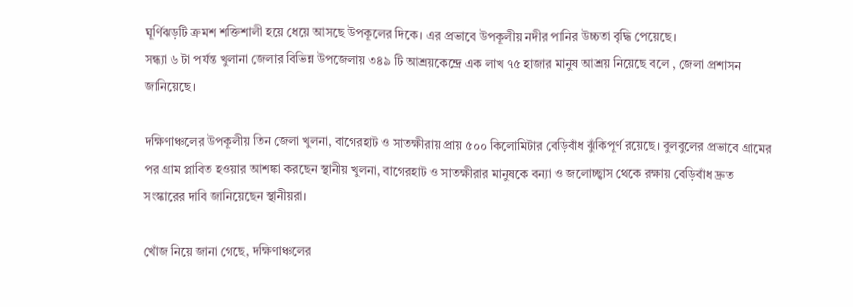ঘূর্ণিঝড়টি ক্রমশ শক্তিশালী হয়ে ধেয়ে আসছে উপকূলের দিকে। এর প্রভাবে উপকূলীয় নদীর পানির উচ্চতা বৃদ্ধি পেয়েছে।
সন্ধ্যা ৬ টা পর্যন্ত খুলানা জেলার বিভিন্ন উপজেলায় ৩৪৯ টি আশ্রয়কেন্দ্রে এক লাখ ৭৫ হাজার মানুষ আশ্রয় নিয়েছে বলে , জেলা প্রশাসন জানিয়েছে।

দক্ষিণাঞ্চলের উপকূলীয় তিন জেলা খুলনা, বাগেরহাট ও সাতক্ষীরায় প্রায় ৫০০ কিলোমিটার বেড়িবাঁধ ঝুঁকিপূর্ণ রয়েছে। বুলবুলের প্রভাবে গ্রামের পর গ্রাম প্লাবিত হওয়ার আশঙ্কা করছেন স্থানীয় খুলনা, বাগেরহাট ও সাতক্ষীরার মানুষকে বন্যা ও জলোচ্ছ্বাস থেকে রক্ষায় বেড়িবাঁধ দ্রুত সংস্কারের দাবি জানিয়েছেন স্থানীয়রা।

খোঁজ নিয়ে জানা গেছে, দক্ষিণাঞ্চলের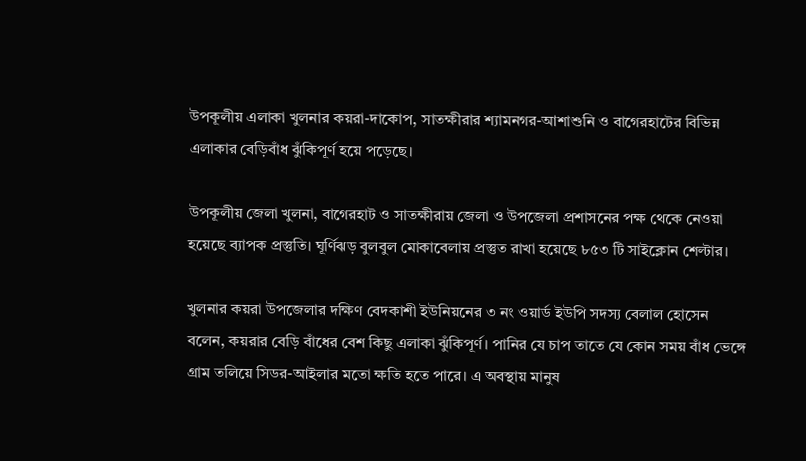উপকূলীয় এলাকা খুলনার কয়রা-দাকোপ, সাতক্ষীরার শ্যামনগর-আশাশুনি ও বাগেরহাটের বিভিন্ন এলাকার বেড়িবাঁধ ঝুঁকিপূর্ণ হয়ে পড়েছে।

উপকূলীয় জেলা খুলনা, বাগেরহাট ও সাতক্ষীরায় জেলা ও উপজেলা প্রশাসনের পক্ষ থেকে নেওয়া হয়েছে ব্যাপক প্রস্তুতি। ঘূর্ণিঝড় বুলবুল মোকাবেলায় প্রস্তুত রাখা হয়েছে ৮৫৩ টি সাইক্লোন শেল্টার।

খুলনার কয়রা উপজেলার দক্ষিণ বেদকাশী ইউনিয়নের ৩ নং ওয়ার্ড ইউপি সদস্য বেলাল হোসেন
বলেন, কয়রার বেড়ি বাঁধের বেশ কিছু এলাকা ঝুঁকিপূর্ণ। পানির যে চাপ তাতে যে কোন সময় বাঁধ ভেঙ্গে গ্রাম তলিয়ে সিডর-আইলার মতো ক্ষতি হতে পারে। এ অবস্থায় মানুষ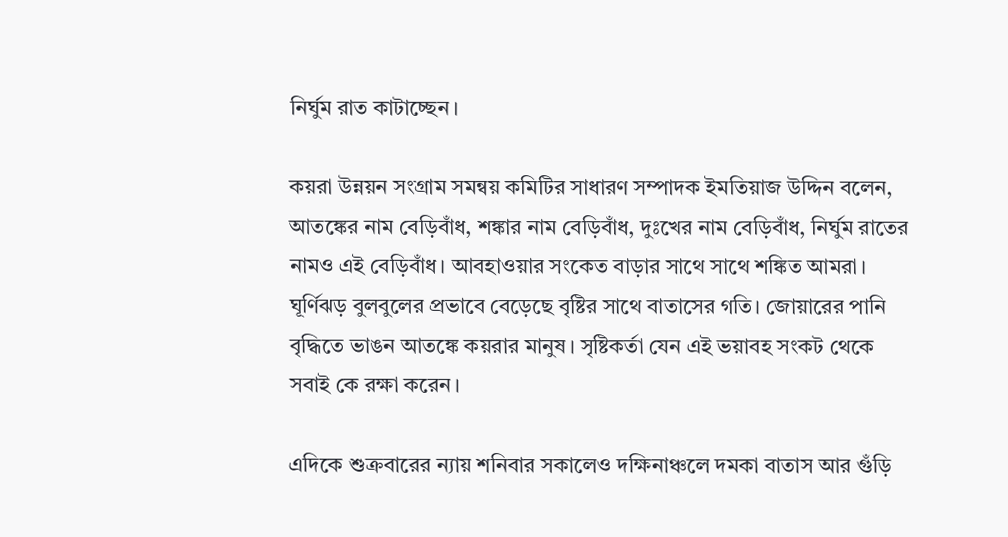নির্ঘুম রাত কাটাচ্ছেন।

কয়রা উন্নয়ন সংগ্রাম সমন্বয় কমিটির সাধারণ সম্পাদক ইমতিয়াজ উদ্দিন বলেন, আতঙ্কের নাম বেড়িবাঁধ, শঙ্কার নাম বেড়িবাঁধ, দুঃখের নাম বেড়িবাঁধ, নির্ঘুম রাতের নামও এই বেড়িবাঁধ। আবহাওয়ার সংকেত বাড়ার সাথে সাথে শঙ্কিত আমরা। ঘূর্ণিঝড় বুলবুলের প্রভাবে বেড়েছে বৃষ্টির সাথে বাতাসের গতি। জোয়ারের পানি বৃদ্ধিতে ভাঙন আতঙ্কে কয়রার মানুষ। সৃষ্টিকর্তা যেন এই ভয়াবহ সংকট থেকে সবাই কে রক্ষা করেন।

এদিকে শুক্রবারের ন্যায় শনিবার সকালেও দক্ষিনাঞ্চলে দমকা বাতাস আর গুঁড়ি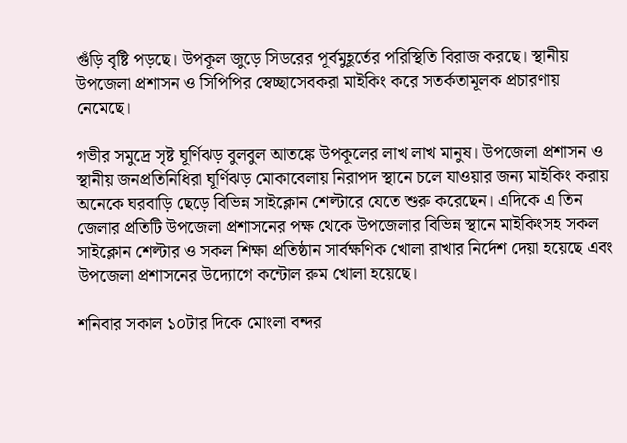গুঁড়ি বৃষ্টি পড়ছে। উপকূল জুড়ে সিডরের পূর্বমুহূর্তের পরিস্থিতি বিরাজ করছে। স্থানীয় উপজেলা প্রশাসন ও সিপিপির স্বেচ্ছাসেবকরা মাইকিং করে সতর্কতামূলক প্রচারণায় নেমেছে।

গভীর সমুদ্রে সৃষ্ট ঘূর্ণিঝড় বুলবুল আতঙ্কে উপকূলের লাখ লাখ মানুষ। উপজেলা প্রশাসন ও স্থানীয় জনপ্রতিনিধিরা ঘূর্ণিঝড় মোকাবেলায় নিরাপদ স্থানে চলে যাওয়ার জন্য মাইকিং করায় অনেকে ঘরবাড়ি ছেড়ে বিভিন্ন সাইক্লোন শেল্টারে যেতে শুরু করেছেন। এদিকে এ তিন জেলার প্রতিটি উপজেলা প্রশাসনের পক্ষ থেকে উপজেলার বিভিন্ন স্থানে মাইকিংসহ সকল সাইক্লোন শেল্টার ও সকল শিক্ষা প্রতিষ্ঠান সার্বক্ষণিক খোলা রাখার নির্দেশ দেয়া হয়েছে এবং উপজেলা প্রশাসনের উদ্যোগে কন্টোল রুম খোলা হয়েছে।

শনিবার সকাল ১০টার দিকে মোংলা বন্দর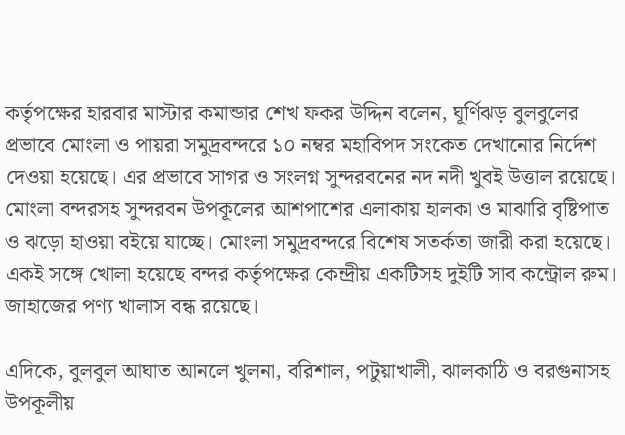কর্তৃপক্ষের হারবার মাস্টার কমান্ডার শেখ ফকর উদ্দিন বলেন, ঘূর্ণিঝড় বুলবুলের প্রভাবে মোংলা ও পায়রা সমুদ্রবন্দরে ১০ নম্বর মহাবিপদ সংকেত দেখানোর নির্দেশ দেওয়া হয়েছে। এর প্রভাবে সাগর ও সংলগ্ন সুন্দরবনের নদ নদী খুবই উত্তাল রয়েছে। মোংলা বন্দরসহ সুন্দরবন উপকূলের আশপাশের এলাকায় হালকা ও মাঝারি বৃষ্টিপাত ও ঝড়ো হাওয়া বইয়ে যাচ্ছে। মোংলা সমুদ্রবন্দরে বিশেষ সতর্কতা জারী করা হয়েছে। একই সঙ্গে খোলা হয়েছে বন্দর কর্তৃপক্ষের কেন্দ্রীয় একটিসহ দুইটি সাব কন্ট্রোল রুম। জাহাজের পণ্য খালাস বন্ধ রয়েছে।

এদিকে, বুলবুল আঘাত আনলে খুলনা, বরিশাল, পটুয়াখালী, ঝালকাঠি ও বরগুনাসহ উপকূলীয়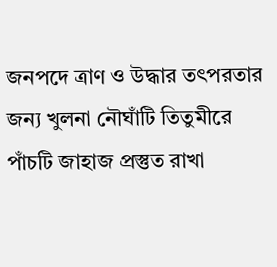জনপদে ত্রাণ ও উদ্ধার তৎপরতার জন্য খুলনা নৌঘাঁটি তিতুমীরে পাঁচটি জাহাজ প্রস্তুত রাখা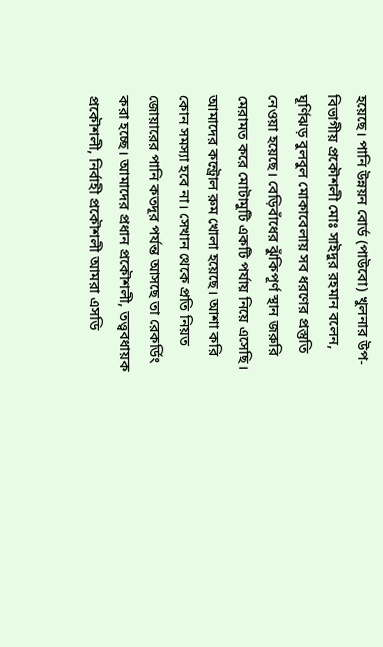হয়েছে। পানি উন্নয়ন বোর্ড (পাউবো) খুলনার উপ-বিভাগীয় প্রকৌশলী মোঃ সাইদুর রহমান বলেন, ঘূর্ণিঝড় বুলবুল মোকাবেলায় সব ধরণের প্রস্তুতি নেওয়া হয়েছে। বেড়িবাঁধের ঝুঁকিপূর্ণ স্থান জরুরি মেরামত করে মোটামুটি একটি পর্যায় নিয়ে এসেছি। আমাদের কন্ট্রোল রুম খোলা হয়েছে। আশা করি কোন সমস্যা হবে না। সেখান থেকে প্রতি নিয়ত জোয়ারের পানি কতদূর পর্যন্ত আসছে তা রেকর্ডিং করা হচ্ছে। আমাদের প্রধান প্রকৌশলী, তত্ত্ববধায়ক প্রকৌশলী, নির্বাহী প্রকৌশলী আমরা এসডি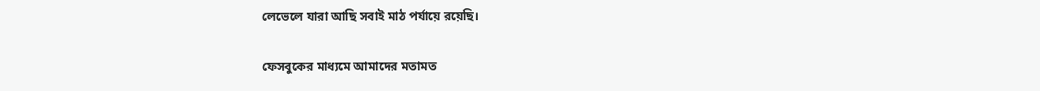লেভেলে যারা আছি সবাই মাঠ পর্যায়ে রয়েছি।

ফেসবুকের মাধ্যমে আমাদের মতামত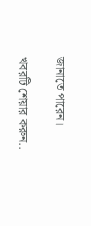জানাতে পারেন।

খবরটি শেয়ার করুন..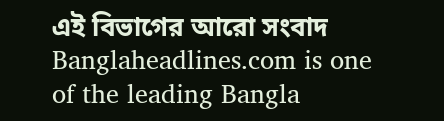এই বিভাগের আরো সংবাদ
Banglaheadlines.com is one of the leading Bangla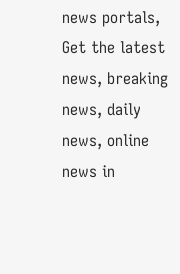news portals, Get the latest news, breaking news, daily news, online news in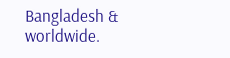Bangladesh & worldwide.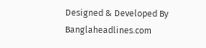Designed & Developed By Banglaheadlines.com